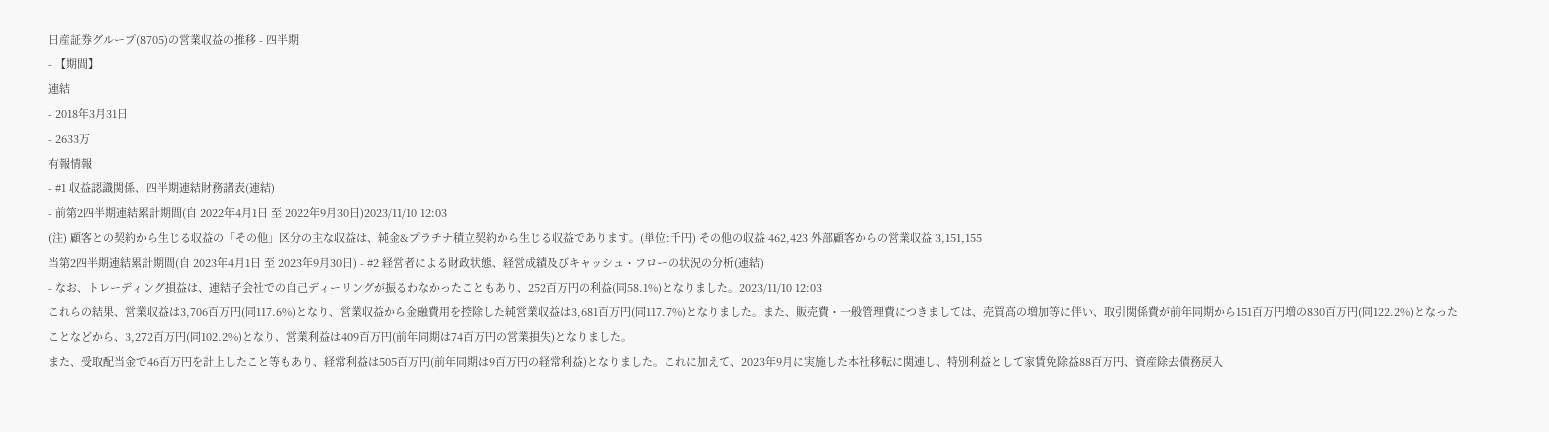日産証券グループ(8705)の営業収益の推移 - 四半期
- 【期間】
連結
- 2018年3月31日
- 2633万
有報情報
- #1 収益認識関係、四半期連結財務諸表(連結)
- 前第2四半期連結累計期間(自 2022年4月1日 至 2022年9月30日)2023/11/10 12:03
(注) 顧客との契約から生じる収益の「その他」区分の主な収益は、純金&プラチナ積立契約から生じる収益であります。(単位:千円) その他の収益 462,423 外部顧客からの営業収益 3,151,155
当第2四半期連結累計期間(自 2023年4月1日 至 2023年9月30日) - #2 経営者による財政状態、経営成績及びキャッシュ・フローの状況の分析(連結)
- なお、トレーディング損益は、連結子会社での自己ディーリングが振るわなかったこともあり、252百万円の利益(同58.1%)となりました。2023/11/10 12:03
これらの結果、営業収益は3,706百万円(同117.6%)となり、営業収益から金融費用を控除した純営業収益は3,681百万円(同117.7%)となりました。また、販売費・一般管理費につきましては、売買高の増加等に伴い、取引関係費が前年同期から151百万円増の830百万円(同122.2%)となったことなどから、3,272百万円(同102.2%)となり、営業利益は409百万円(前年同期は74百万円の営業損失)となりました。
また、受取配当金で46百万円を計上したこと等もあり、経常利益は505百万円(前年同期は9百万円の経常利益)となりました。これに加えて、2023年9月に実施した本社移転に関連し、特別利益として家賃免除益88百万円、資産除去債務戻入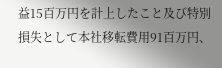益15百万円を計上したこと及び特別損失として本社移転費用91百万円、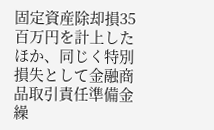固定資産除却損35百万円を計上したほか、同じく特別損失として金融商品取引責任準備金繰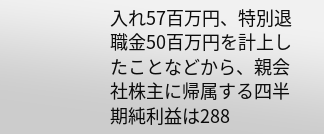入れ57百万円、特別退職金50百万円を計上したことなどから、親会社株主に帰属する四半期純利益は288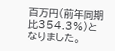百万円(前年同期比354.3%)となりました。